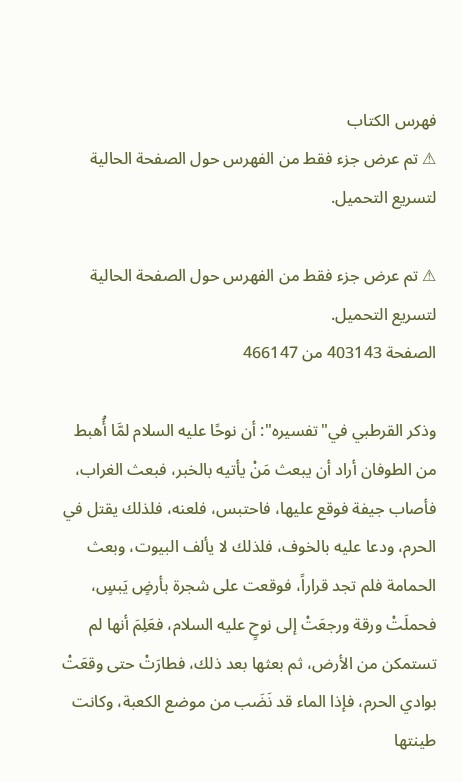فهرس الكتاب
⚠ تم عرض جزء فقط من الفهرس حول الصفحة الحالية لتسريع التحميل.

⚠ تم عرض جزء فقط من الفهرس حول الصفحة الحالية لتسريع التحميل.
الصفحة 403143 من 466147

وذكر القرطبي في"تفسيره": أن نوحًا عليه السلام لمَّا أُهبط من الطوفان أراد أن يبعث مَنْ يأتيه بالخبر، فبعث الغراب، فأصاب جيفة فوقع عليها، فاحتبس، فلعنه، فلذلك يقتل في الحرم، ودعا عليه بالخوف، فلذلك لا يألف البيوت، وبعث الحمامة فلم تجد قراراً، فوقعت على شجرة بأرضٍ يَبسٍ، فحملَتْ ورقة ورجعَتْ إلى نوحٍ عليه السلام، فعَلِمَ أنها لم تستمكن من الأرض، ثم بعثها بعد ذلك، فطارَتْ حتى وقعَتْ بوادي الحرم، فإذا الماء قد نَضَب من موضع الكعبة، وكانت طينتها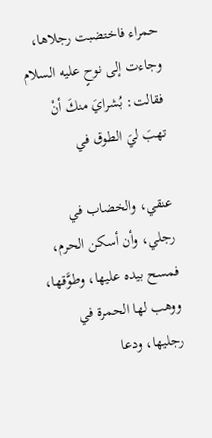حمراء فاختضبت رجلاها، وجاءت إلى نوحٍ عليه السلام فقالت: بُشرايَ منكَ أنْ تهبَ ليَ الطوق في

عنقي، والخضاب في رجلي، وأن أسكن الحرم، فمسح بيده عليها، وطوَّقها، ووهب لها الحمرة في رجليها، ودعا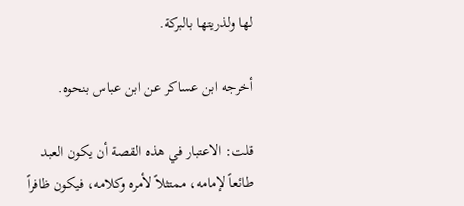لها ولذريتها بالبركة.

أخرجه ابن عساكر عن ابن عباس بنحوه.

قلت: الاعتبار في هذه القصة أن يكون العبد طائعاً لإمامه، ممتثلاً لأمره وكلامه، فيكون ظافراً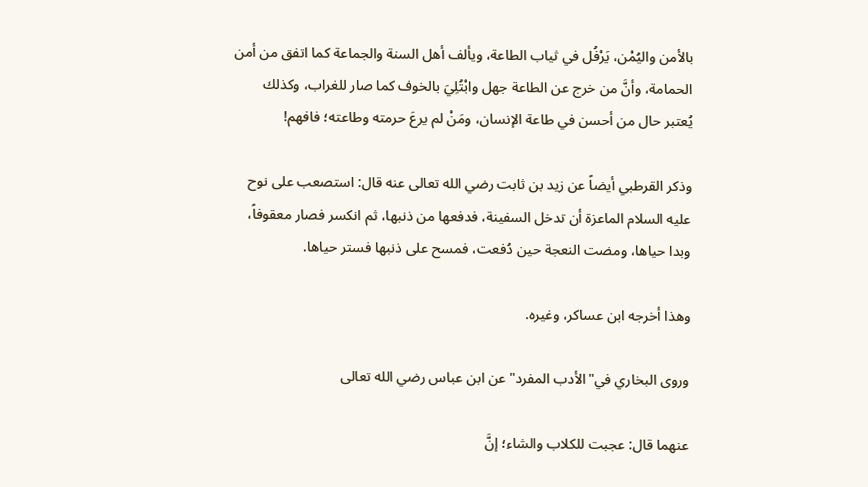بالأمن واليُمْن، يَرْفُل في ثياب الطاعة، ويألف أهل السنة والجماعة كما اتفق من أمن الحمامة، وأنَّ من خرج عن الطاعة جهل وابْتُلِيَ بالخوف كما صار للغراب، وكذلك يُعتبر حال من أحسن في طاعة الإنسان، ومَنْ لم يرعَ حرمته وطاعته؛ فافهم!

وذكر القرطبي أيضاً عن زيد بن ثابت رضي الله تعالى عنه قال: استصعب على نوح عليه السلام الماعزة أن تدخل السفينة، فدفعها من ذنبها، ثم انكسر فصار معقوفاً، وبدا حياها، ومضت النعجة حين دُفعت، فمسح على ذنبها فستر حياها.

وهذا أخرجه ابن عساكر، وغيره.

وروى البخاري في"الأدب المفرد"عن ابن عباس رضي الله تعالى

عنهما قال: عجبت للكلاب والشاء؛ إنَّ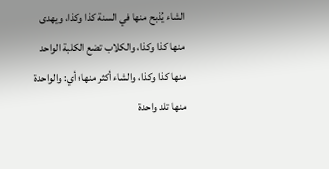الشاء يُذبح منها في السنة كذا وكذا، ويهدى منها كذا وكذا، والكلاب تضع الكلبة الواحد منها كذا وكذا، والشاء أكثر منها؛ أي: والواحدة منها تلد واحدة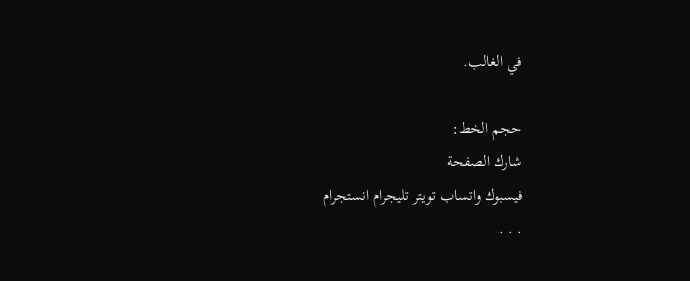في الغالب.

حجم الخط:
شارك الصفحة
فيسبوك واتساب تويتر تليجرام انستجرام
. . .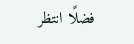فضلًا انتظر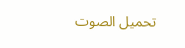تحميل الصوت